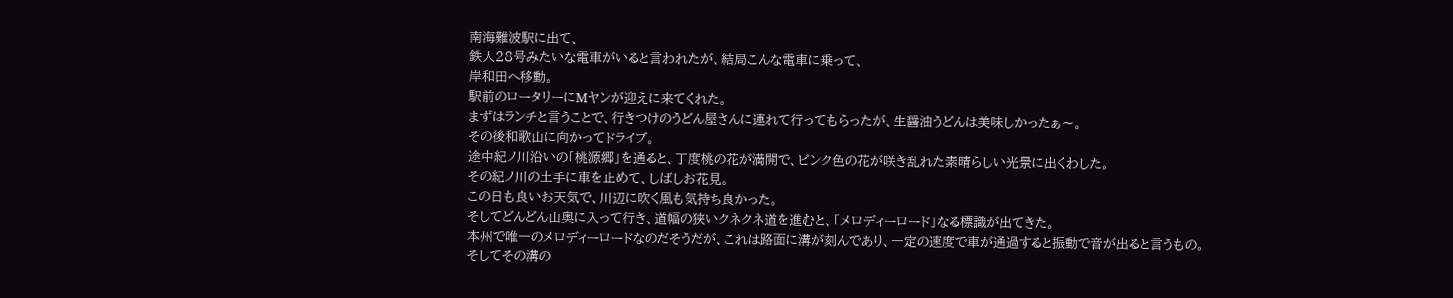南海難波駅に出て、
鉄人28号みたいな電車がいると言われたが、結局こんな電車に乗って、
岸和田へ移動。
駅前のロータリーにMヤンが迎えに来てくれた。
まずはランチと言うことで、行きつけのうどん屋さんに連れて行ってもらったが、生醤油うどんは美味しかったぁ〜。
その後和歌山に向かってドライブ。
途中紀ノ川沿いの「桃源郷」を通ると、丁度桃の花が満開で、ピンク色の花が咲き乱れた素晴らしい光景に出くわした。
その紀ノ川の土手に車を止めて、しばしお花見。
この日も良いお天気で、川辺に吹く風も気持ち良かった。
そしてどんどん山奥に入って行き、道幅の狭いクネクネ道を進むと、「メロディーロード」なる標識が出てきた。
本州で唯一のメロディーロードなのだそうだが、これは路面に溝が刻んであり、一定の速度で車が通過すると振動で音が出ると言うもの。
そしてその溝の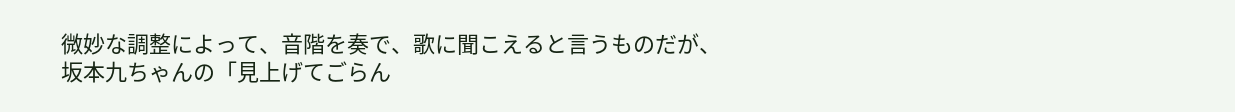微妙な調整によって、音階を奏で、歌に聞こえると言うものだが、坂本九ちゃんの「見上げてごらん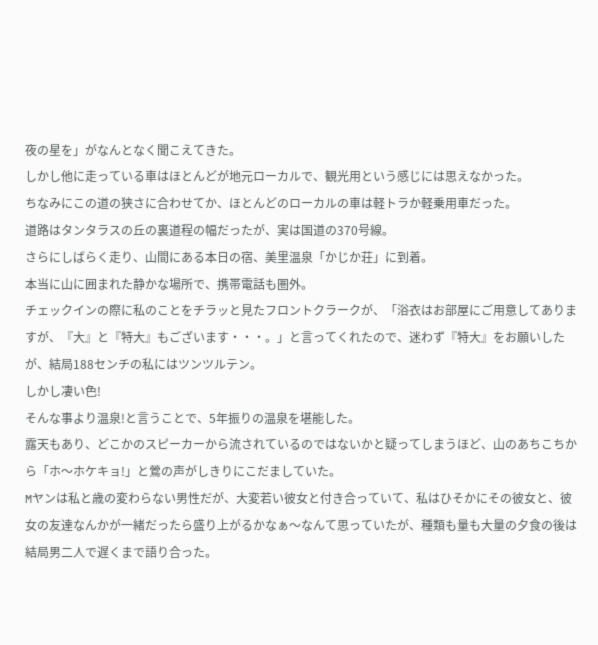夜の星を」がなんとなく聞こえてきた。
しかし他に走っている車はほとんどが地元ローカルで、観光用という感じには思えなかった。
ちなみにこの道の狭さに合わせてか、ほとんどのローカルの車は軽トラか軽乗用車だった。
道路はタンタラスの丘の裏道程の幅だったが、実は国道の370号線。
さらにしばらく走り、山間にある本日の宿、美里温泉「かじか荘」に到着。
本当に山に囲まれた静かな場所で、携帯電話も圏外。
チェックインの際に私のことをチラッと見たフロントクラークが、「浴衣はお部屋にご用意してありますが、『大』と『特大』もございます・・・。」と言ってくれたので、迷わず『特大』をお願いしたが、結局188センチの私にはツンツルテン。
しかし凄い色!
そんな事より温泉!と言うことで、5年振りの温泉を堪能した。
露天もあり、どこかのスピーカーから流されているのではないかと疑ってしまうほど、山のあちこちから「ホ〜ホケキョ!」と鶯の声がしきりにこだましていた。
Mヤンは私と歳の変わらない男性だが、大変若い彼女と付き合っていて、私はひそかにその彼女と、彼女の友達なんかが一緒だったら盛り上がるかなぁ〜なんて思っていたが、種類も量も大量の夕食の後は結局男二人で遅くまで語り合った。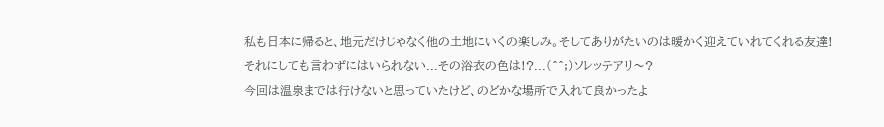私も日本に帰ると、地元だけじゃなく他の土地にいくの楽しみ。そしてありがたいのは暖かく迎えていれてくれる友達!
それにしても言わずにはいられない...その浴衣の色は!?...(^^;)ソレッテアリ〜?
今回は温泉までは行けないと思っていたけど、のどかな場所で入れて良かったよ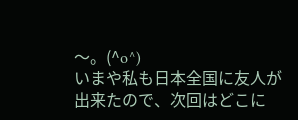〜。(^o^)
いまや私も日本全国に友人が出来たので、次回はどこに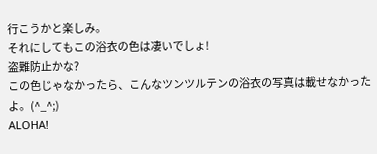行こうかと楽しみ。
それにしてもこの浴衣の色は凄いでしょ!
盗難防止かな?
この色じゃなかったら、こんなツンツルテンの浴衣の写真は載せなかったよ。(^_^;)
ALOHA!